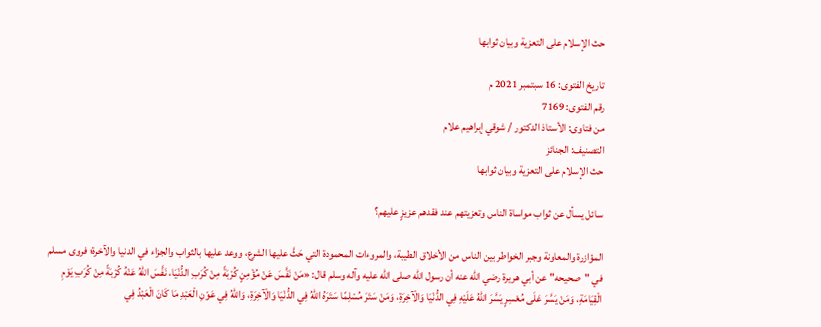حث الإسلام على التعزية وبيان ثوابها

تاريخ الفتوى: 16 سبتمبر 2021 م
رقم الفتوى: 7169
من فتاوى: الأستاذ الدكتور / شوقي إبراهيم علام
التصنيف: الجنائز
حث الإسلام على التعزية وبيان ثوابها

سائل يسأل عن ثواب مواساة الناس وتعزيتهم عند فقدهم عزيزٍ عليهم؟

المؤازرة والمعاونة وجبر الخواطر بين الناس من الأخلاق الطيبة، والمروءات المحمودة التي حَثَّ عليها الشرع، ووعد عليها بالثواب والجزاء في الدنيا والآخرة؛ فروى مسلم في "صحيحه" عن أبي هريرة رضي الله عنه أن رسول الله صلى الله عليه وآله وسلم قال: «مَنْ نَفَّسَ عَنْ مُؤْمِنٍ كُرْبَةً مِنْ كُرَبِ الدُّنْيَا، نَفَّسَ اللهُ عَنْهُ كُرْبَةً مِنْ كُرَبِ يَوْمِ الْقِيَامَةِ، وَمَنْ يَسَّرَ عَلَى مُعْسِرٍ يَسَّرَ اللهُ عَلَيْهِ فِي الدُّنْيَا وَالْآخِرَةِ، وَمَنْ سَتَرَ مُسْلِمًا سَتَرَهُ اللهُ فِي الدُّنْيَا وَالْآخِرَةِ، وَاللهُ فِي عَوْنِ الْعَبْدِ مَا كَانَ الْعَبْدُ فِي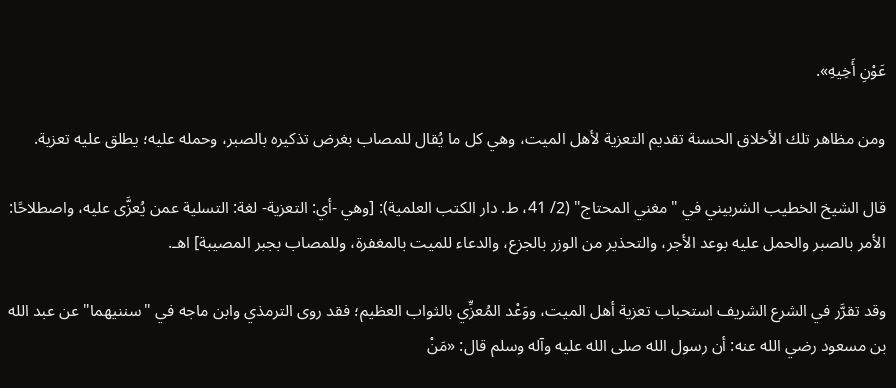عَوْنِ أَخِيهِ».

ومن مظاهر تلك الأخلاق الحسنة تقديم التعزية لأهل الميت، وهي كل ما يُقال للمصاب بغرض تذكيره بالصبر، وحمله عليه؛ يطلق عليه تعزية.

قال الشيخ الخطيب الشربيني في "مغني المحتاج" (2/ 41، ط. دار الكتب العلمية): [وهي -أي: التعزية- لغة: التسلية عمن يُعزَّى عليه، واصطلاحًا: الأمر بالصبر والحمل عليه بوعد الأجر، والتحذير من الوزر بالجزع، والدعاء للميت بالمغفرة، وللمصاب بجبر المصيبة] اهـ.

وقد تقرَّر في الشرع الشريف استحباب تعزية أهل الميت، ووَعْد المُعزِّي بالثواب العظيم؛ فقد روى الترمذي وابن ماجه في "سننيهما" عن عبد الله بن مسعود رضي الله عنه: أن رسول الله صلى الله عليه وآله وسلم قال: «مَنْ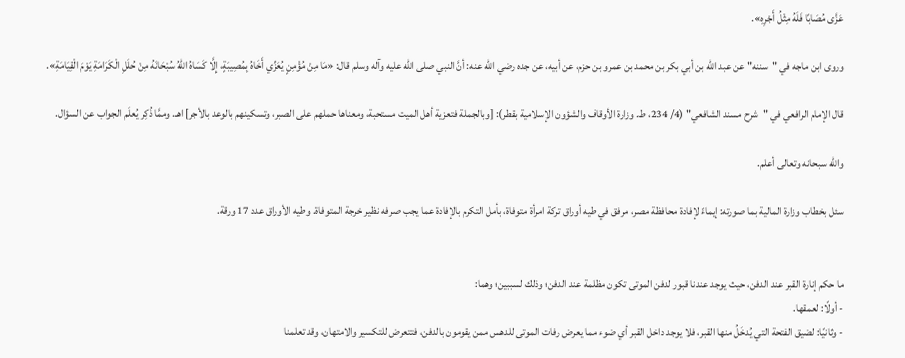عَزَّى مُصَابًا فَلَهُ مِثْلُ أَجْرِهِ».

وروى ابن ماجه في "سننه" عن عبد الله بن أبي بكر بن محمد بن عمرو بن حزم، عن أبيه، عن جده رضي الله عنه: أنَّ النبي صلى الله عليه وآله وسلم قال: «مَا مِنْ مُؤْمِنٍ يُعَزِّي أَخَاهُ بِمُصِيبَةٍ، إِلَّا كَسَاهُ اللهُ سُبْحَانَهُ مِنْ حُلَلِ الْكَرَامَةِ يَوْمَ الْقِيَامَةِ».

قال الإمام الرافعي في "شرح مسند الشافعي" (4/ 234، ط. وزارة الأوقاف والشؤون الإسلامية بقطر): [وبالجملة فتعزية أهل الميت مستحبة، ومعناها حملهم على الصبر، وتسكينهم بالوعد بالأجر] اهـ. وممَّا ذُكِر يُعلَم الجواب عن السؤال.

والله سبحانه وتعالى أعلم.

سئل بخطاب وزارة المالية بما صورته: إيماءً لإفادة محافظة مصر، مرفق في طيه أوراق تركة امرأة متوفاة، بأمل التكرم بالإفادة عما يجب صرفه نظير خرجة المتوفاة. وطيه الأوراق عدد 17 ورقة.


ما حكم إنارة القبر عند الدفن، حيث يوجد عندنا قبور لدفن الموتى تكون مظلمة عند الدفن؛ وذلك لسببين؛ وهما:
- أولًا: لعمقها.
- وثانيًا: لضيق الفتحة التي يُدخَلُ منها القبر، فلا يوجد داخل القبر أي ضوء مما يعرض رفات الموتى للدهس ممن يقومون بالدفن، فتتعرض للتكسير والامتهان، وقد تعلمنا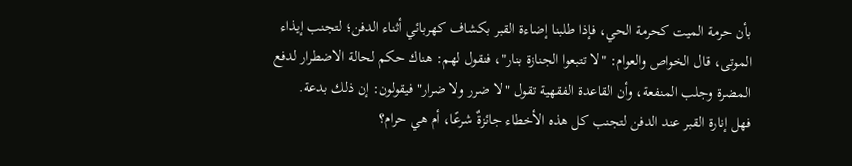بأن حرمة الميت كحرمة الحي، فإذا طلبنا إضاءة القبر بكشاف كهربائي أثناء الدفن؛ لتجنب إيذاء الموتى، قال الخواص والعوام: "لا تتبعوا الجنازة بنار"، فنقول لهم: هناك حكم لحالة الاضطرار لدفع المضرة وجلب المنفعة، وأن القاعدة الفقهية تقول "لا ضرر ولا ضرار" فيقولون: إن ذلك بدعة.
فهل إنارة القبر عند الدفن لتجنب كل هذه الأخطاء جائزةٌ شرعًا، أم هي حرام؟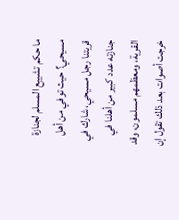ما حكم تشييع المسلم لجنازة مسيحي؟ حيث توفي من أهل قريتنا رجل مسيحي، شارك في جنازته عدد كبير من أهلنا في القرية، ومعظمهم مسلمون، وقد خرجت أصوات بعد ذلك تقول إن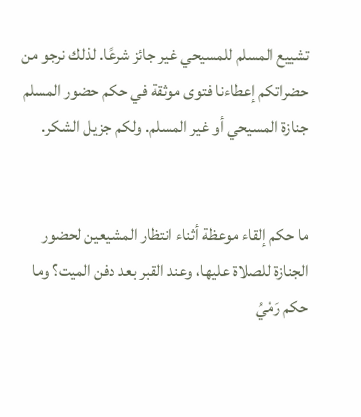تشييع المسلم للمسيحي غير جائز شرعًا. لذلك نرجو من حضراتكم إعطاءنا فتوى موثقة في حكم حضور المسلم جنازة المسيحي أو غير المسلم. ولكم جزيل الشكر.


ما حكم إلقاء موعظة أثناء انتظار المشيعين لحضور الجنازة للصلاة عليها، وعند القبر بعد دفن الميت؟ وما حكم رَمْيُ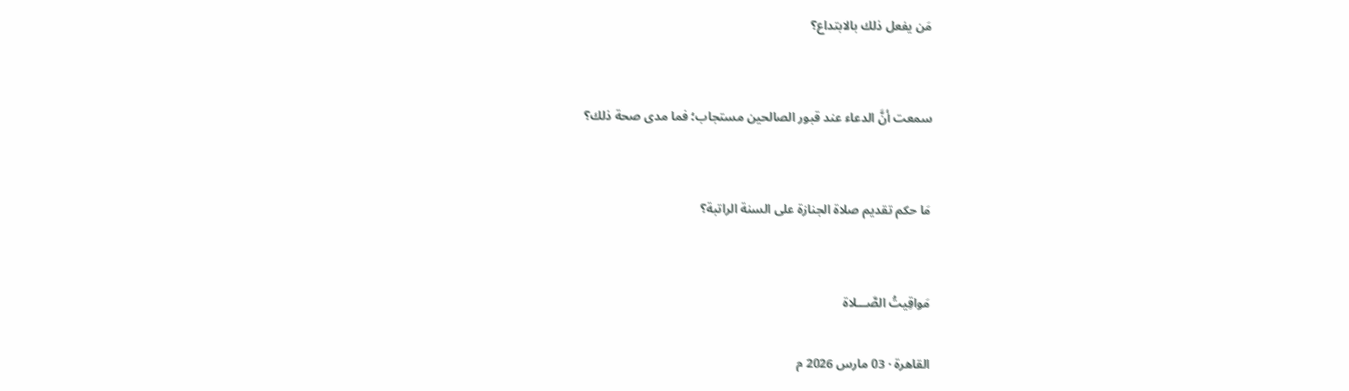مَن يفعل ذلك بالابتداع؟


سمعت أنَّ الدعاء عند قبور الصالحين مستجاب؛ فما مدى صحة ذلك؟


مَا حكم تقديم صلاة الجنازة على السنة الراتبة؟


مَواقِيتُ الصَّـــلاة

القاهرة · 03 مارس 2026 م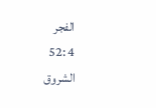الفجر
4 :52
الشروق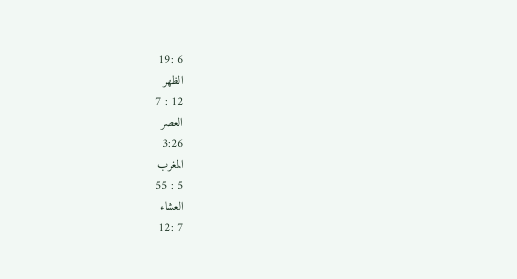6 :19
الظهر
12 : 7
العصر
3:26
المغرب
5 : 55
العشاء
7 :12